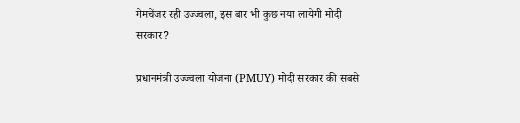गेमचेंजर रही उज्ज्वला, इस बार भी कुछ नया लायेगी मोदी सरकार?

प्रधानमंत्री उज्ज्वला योजना (PMUY) मोदी सरकार की सबसे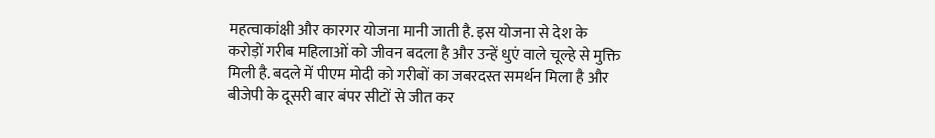महत्वाकांक्षी और कारगर योजना मानी जाती है. इस योजना से देश के करोड़ों गरीब महिलाओं को जीवन बदला है और उन्हें धुएं वाले चूल्हे से मुक्ति मिली है. बदले में पीएम मोदी को गरीबों का जबरदस्त समर्थन मिला है और बीजेपी के दूसरी बार बंपर सीटों से जीत कर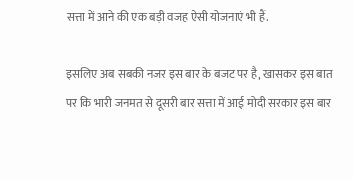सत्ता में आने की एक बड़ी वजह ऐसी योजनाएं भी हैं.

इसलिए अब सबकी नजर इस बार के बजट पर है, खासकर इस बात पर कि भारी जनमत से दूसरी बार सत्ता में आई मोदी सरकार इस बार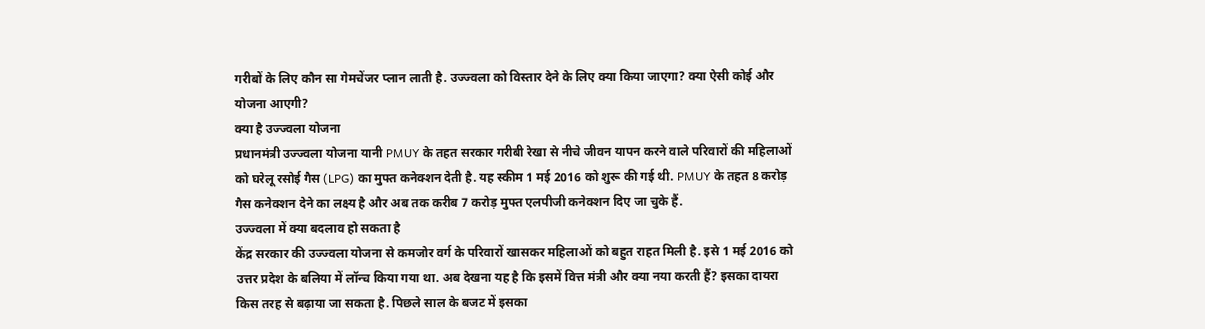गरीबों के लिए कौन सा गेमचेंजर प्लान लाती है. उज्ज्वला को विस्तार देने के लिए क्या किया जाएगा? क्या ऐसी कोई और योजना आएगी?
क्या है उज्ज्वला योजना
प्रधानमंत्री उज्ज्वला योजना यानी PMUY के तहत सरकार गरीबी रेखा से नीचे जीवन यापन करने वाले परिवारों की महिलाओं को घरेलू रसोई गैस (LPG) का मुफ्त कनेक्शन देती है. यह स्कीम 1 मई 2016 को शुरू की गई थी. PMUY के तहत 8 करोड़ गैस कनेक्शन देने का लक्ष्य है और अब तक करीब 7 करोड़ मुफ्त एलपीजी कनेक्शन दिए जा चुके हैं.
उज्ज्वला में क्या बदलाव हो सकता है
केंद्र सरकार की उज्ज्वला योजना से कमजोर वर्ग के परिवारों खासकर महिलाओं को बहुत राहत मिली है. इसे 1 मई 2016 को उत्तर प्रदेश के बलिया में लॉन्च किया गया था. अब देखना यह है कि इसमें वित्त मंत्री और क्या नया करती हैं? इसका दायरा किस तरह से बढ़ाया जा सकता है. पिछले साल के बजट में इसका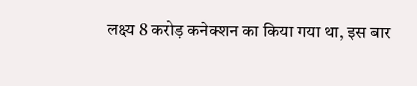लक्ष्य 8 करोड़ कनेक्शन का किया गया था, इस बार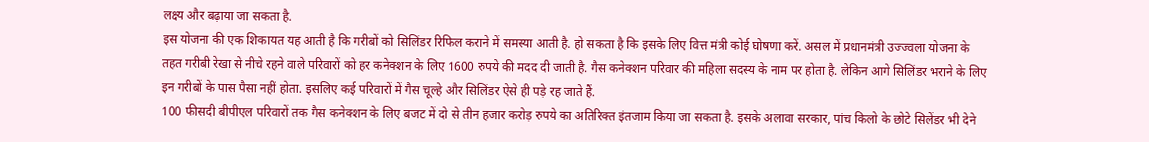लक्ष्य और बढ़ाया जा सकता है.
इस योजना की एक शिकायत यह आती है कि गरीबों को सिलिंडर रिफिल कराने में समस्या आती है. हो सकता है कि इसके लिए वित्त मंत्री कोई घोषणा करें. असल में प्रधानमंत्री उज्ज्वला योजना के तहत गरीबी रेखा से नीचे रहने वाले परिवारों को हर कनेक्शन के लिए 1600 रुपये की मदद दी जाती है. गैस कनेक्शन परिवार की महिला सदस्य के नाम पर होता है. लेकिन आगे सिलिंडर भराने के लिए इन गरीबों के पास पैसा नहीं होता. इसलिए कई परिवारों में गैस चूल्हे और सिलिंडर ऐसे ही पड़े रह जाते हैं.
100 फीसदी बीपीएल परिवारों तक गैस कनेक्शन के लिए बजट में दो से तीन हजार करोड़ रुपये का अतिरिक्त इंतजाम किया जा सकता है. इसके अलावा सरकार, पांच किलो के छोटे सिलेंडर भी देने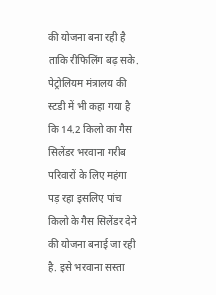की योजना बना रही है ताकि रीफिलिंग बढ़ सके. पेट्रोलियम मंत्रालय की स्टडी में भी कहा गया है कि 14.2 किलो का गैस सिलेंडर भरवाना गरीब परिवारों के लिए महंगा पड़ रहा इसलिए पांच किलो के गैस सिलेंडर देने की योजना बनाई जा रही है. इसे भरवाना सस्ता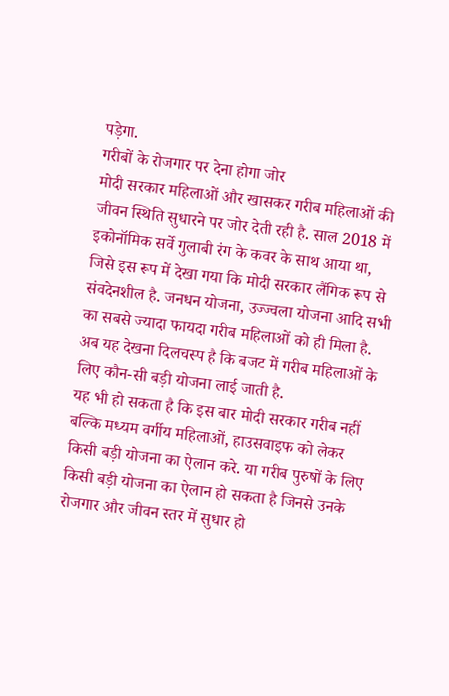पड़ेगा.
गरीबों के रोजगार पर देना होगा जोर
मोदी सरकार महिलाओं और खासकर गरीब महिलाओं की जीवन स्थिति सुधारने पर जोर देती रही है. साल 2018 में इकोनॉमिक सर्वे गुलाबी रंग के कवर के साथ आया था, जिसे इस रूप में देखा गया कि मोदी सरकार लैंगिक रूप से संवदेनशील है. जनधन योजना, उज्ज्वला योजना आदि सभी का सबसे ज्यादा फायदा गरीब महिलाओं को ही मिला है. अब यह देखना दिलचस्प है कि बजट में गरीब महिलाओं के लिए कौन-सी बड़ी योजना लाई जाती है.
यह भी हो सकता है कि इस बार मोदी सरकार गरीब नहीं बल्कि मध्यम वर्गीय महिलाओं, हाउसवाइफ को लेकर किसी बड़ी योजना का ऐलान करे. या गरीब पुरुषों के लिए किसी बड़ी योजना का ऐलान हो सकता है जिनसे उनके रोजगार और जीवन स्तर में सुधार हो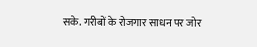सके. गरीबों के रोजगार साधन पर जोर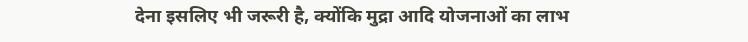देना इसलिए भी जरूरी है, क्योंकि मुद्रा आदि योजनाओं का लाभ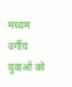मध्यम वर्गीय युवाओं को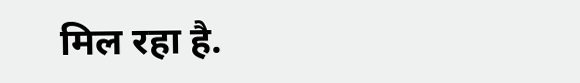मिल रहा है.